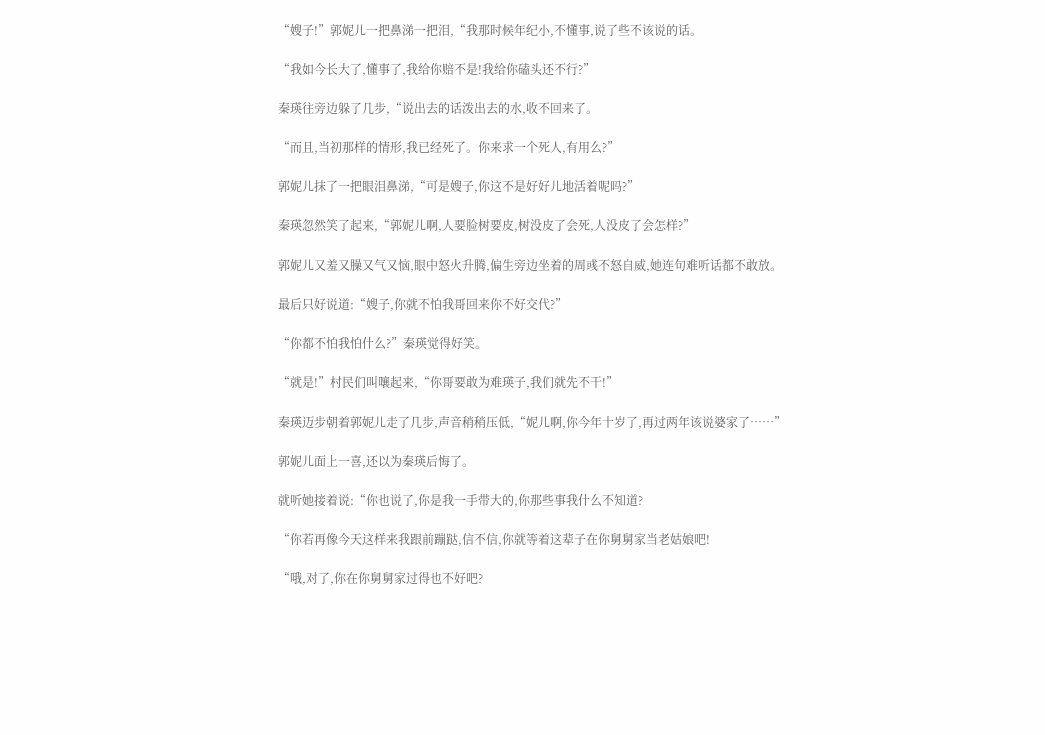“嫂子!”郭妮儿一把鼻涕一把泪,“我那时候年纪小,不懂事,说了些不该说的话。

“我如今长大了,懂事了,我给你赔不是!我给你磕头还不行?”

秦瑛往旁边躲了几步,“说出去的话泼出去的水,收不回来了。

“而且,当初那样的情形,我已经死了。你来求一个死人,有用么?”

郭妮儿抹了一把眼泪鼻涕,“可是嫂子,你这不是好好儿地活着呢吗?”

秦瑛忽然笑了起来,“郭妮儿啊,人要脸树要皮,树没皮了会死,人没皮了会怎样?”

郭妮儿又羞又臊又气又恼,眼中怒火升腾,偏生旁边坐着的周彧不怒自威,她连句难听话都不敢放。

最后只好说道:“嫂子,你就不怕我哥回来你不好交代?”

“你都不怕我怕什么?”秦瑛觉得好笑。

“就是!”村民们叫嚷起来,“你哥要敢为难瑛子,我们就先不干!”

秦瑛迈步朝着郭妮儿走了几步,声音稍稍压低,“妮儿啊,你今年十岁了,再过两年该说婆家了……”

郭妮儿面上一喜,还以为秦瑛后悔了。

就听她接着说:“你也说了,你是我一手带大的,你那些事我什么不知道?

“你若再像今天这样来我跟前蹦跶,信不信,你就等着这辈子在你舅舅家当老姑娘吧!

“哦,对了,你在你舅舅家过得也不好吧?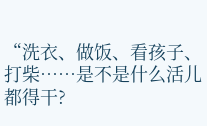“洗衣、做饭、看孩子、打柴……是不是什么活儿都得干?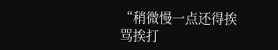“稍微慢一点还得挨骂挨打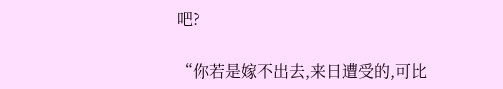吧?

“你若是嫁不出去,来日遭受的,可比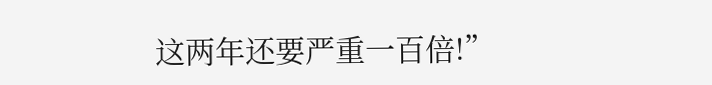这两年还要严重一百倍!”